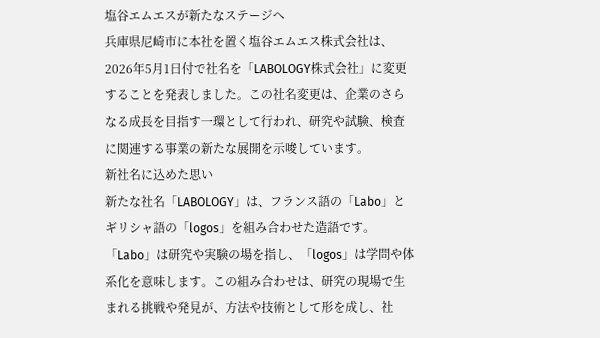塩谷エムエスが新たなステージへ
兵庫県尼崎市に本社を置く塩谷エムエス株式会社は、2026年5月1日付で社名を「LABOLOGY株式会社」に変更することを発表しました。この社名変更は、企業のさらなる成長を目指す一環として行われ、研究や試験、検査に関連する事業の新たな展開を示唆しています。
新社名に込めた思い
新たな社名「LABOLOGY」は、フランス語の「Labo」とギリシャ語の「logos」を組み合わせた造語です。「Labo」は研究や実験の場を指し、「logos」は学問や体系化を意味します。この組み合わせは、研究の現場で生まれる挑戦や発見が、方法や技術として形を成し、社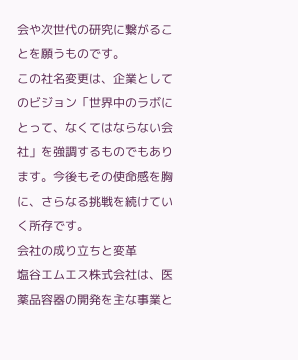会や次世代の研究に繋がることを願うものです。
この社名変更は、企業としてのビジョン「世界中のラボにとって、なくてはならない会社」を強調するものでもあります。今後もその使命感を胸に、さらなる挑戦を続けていく所存です。
会社の成り立ちと変革
塩谷エムエス株式会社は、医薬品容器の開発を主な事業と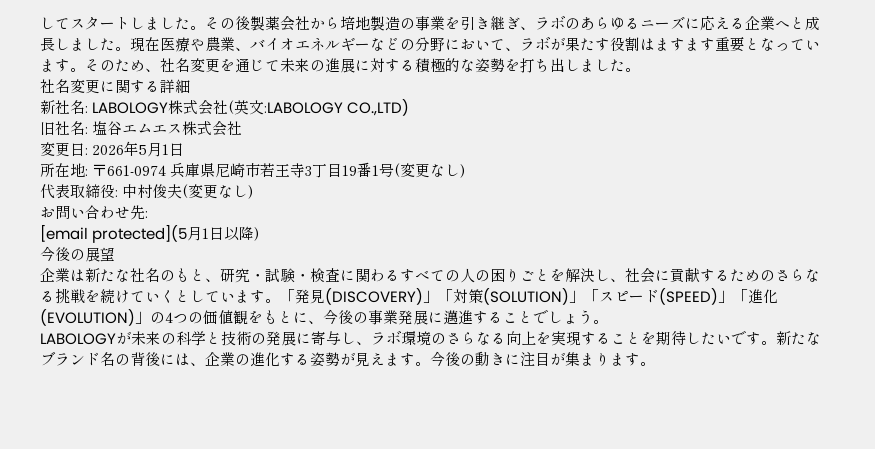してスタートしました。その後製薬会社から培地製造の事業を引き継ぎ、ラボのあらゆるニーズに応える企業へと成長しました。現在医療や農業、バイオエネルギーなどの分野において、ラボが果たす役割はますます重要となっています。そのため、社名変更を通じて未来の進展に対する積極的な姿勢を打ち出しました。
社名変更に関する詳細
新社名: LABOLOGY株式会社(英文:LABOLOGY CO.,LTD)
旧社名: 塩谷エムエス株式会社
変更日: 2026年5月1日
所在地: 〒661-0974 兵庫県尼崎市若王寺3丁目19番1号(変更なし)
代表取締役: 中村俊夫(変更なし)
お問い合わせ先:
[email protected](5月1日以降)
今後の展望
企業は新たな社名のもと、研究・試験・検査に関わるすべての人の困りごとを解決し、社会に貢献するためのさらなる挑戦を続けていくとしています。「発見(DISCOVERY)」「対策(SOLUTION)」「スピード(SPEED)」「進化(EVOLUTION)」の4つの価値観をもとに、今後の事業発展に邁進することでしょう。
LABOLOGYが未来の科学と技術の発展に寄与し、ラボ環境のさらなる向上を実現することを期待したいです。新たなブランド名の背後には、企業の進化する姿勢が見えます。今後の動きに注目が集まります。